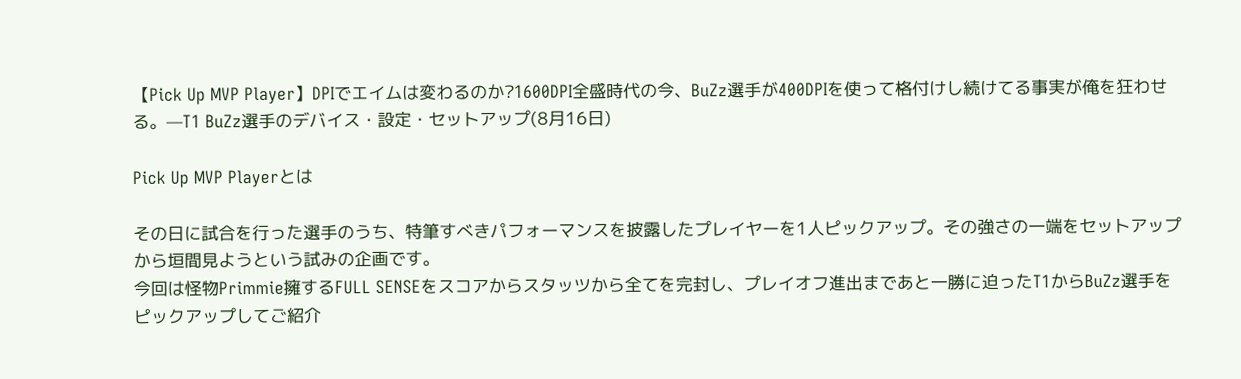【Pick Up MVP Player】DPIでエイムは変わるのか?1600DPI全盛時代の今、BuZz選手が400DPIを使って格付けし続けてる事実が俺を狂わせる。—T1 BuZz選手のデバイス・設定・セットアップ(8月16日)

Pick Up MVP Playerとは

その日に試合を行った選手のうち、特筆すべきパフォーマンスを披露したプレイヤーを1人ピックアップ。その強さの一端をセットアップから垣間見ようという試みの企画です。
今回は怪物Primmie擁するFULL SENSEをスコアからスタッツから全てを完封し、プレイオフ進出まであと一勝に迫ったT1からBuZz選手をピックアップしてご紹介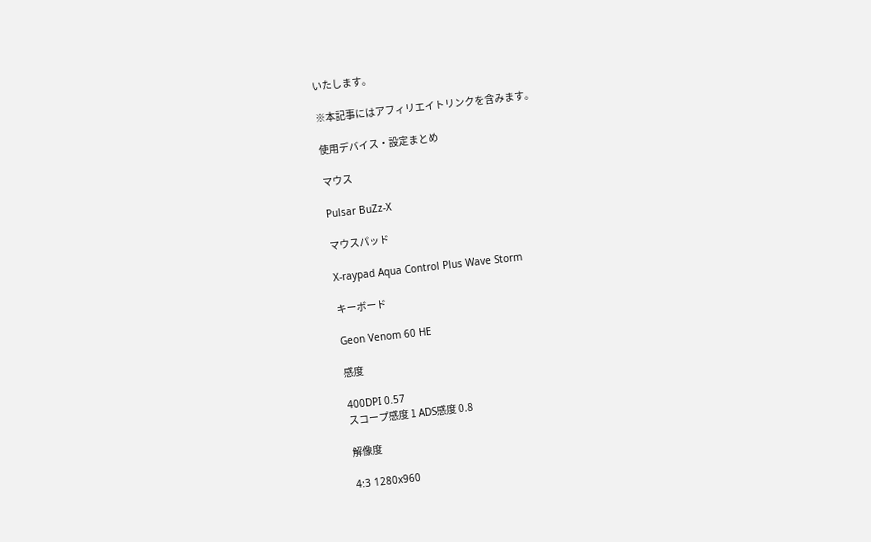いたします。

※本記事にはアフィリエイトリンクを含みます。

使用デバイス・設定まとめ

マウス

Pulsar BuZz-X

マウスパッド

X-raypad Aqua Control Plus Wave Storm

キーボード

Geon Venom 60 HE

感度

400DPI 0.57
スコープ感度 1 ADS感度 0.8

解像度

4:3 1280x960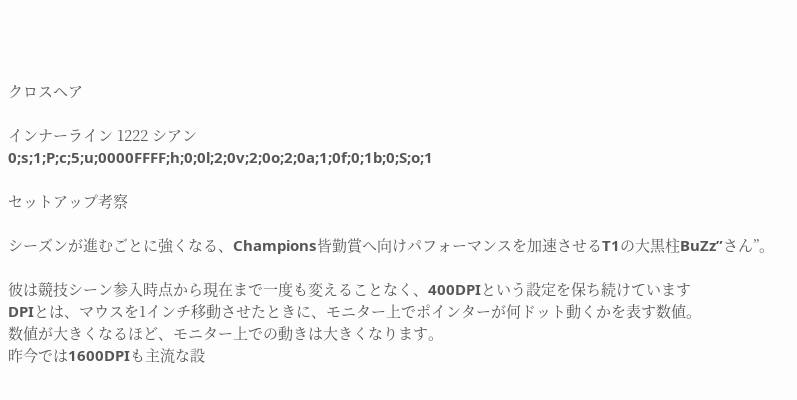クロスヘア

インナーライン 1222 シアン
0;s;1;P;c;5;u;0000FFFF;h;0;0l;2;0v;2;0o;2;0a;1;0f;0;1b;0;S;o;1

セットアップ考察

シーズンが進むごとに強くなる、Champions皆勤賞へ向けパフォーマンスを加速させるT1の大黒柱BuZz”さん”。

彼は競技シーン参入時点から現在まで一度も変えることなく、400DPIという設定を保ち続けています
DPIとは、マウスを1インチ移動させたときに、モニター上でポインターが何ドット動くかを表す数値。
数値が大きくなるほど、モニター上での動きは大きくなります。
昨今では1600DPIも主流な設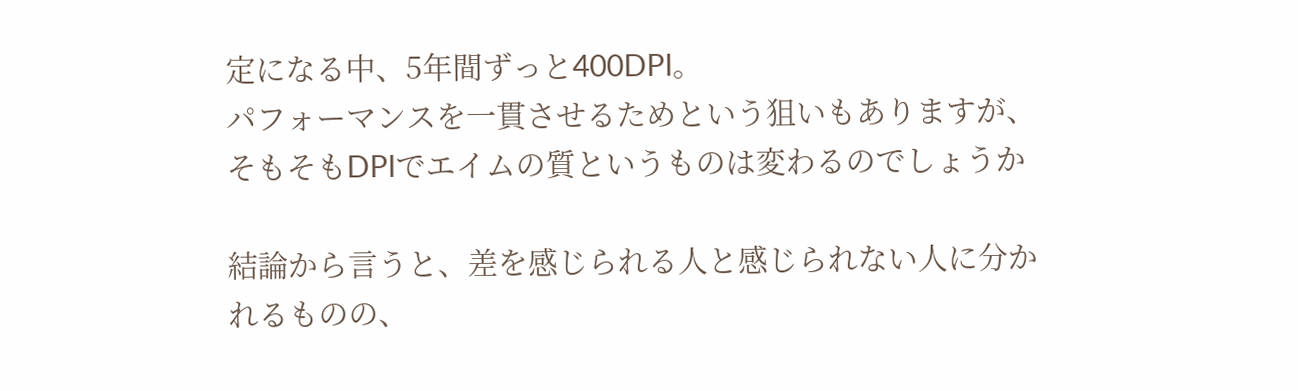定になる中、5年間ずっと400DPI。
パフォーマンスを一貫させるためという狙いもありますが、そもそもDPIでエイムの質というものは変わるのでしょうか

結論から言うと、差を感じられる人と感じられない人に分かれるものの、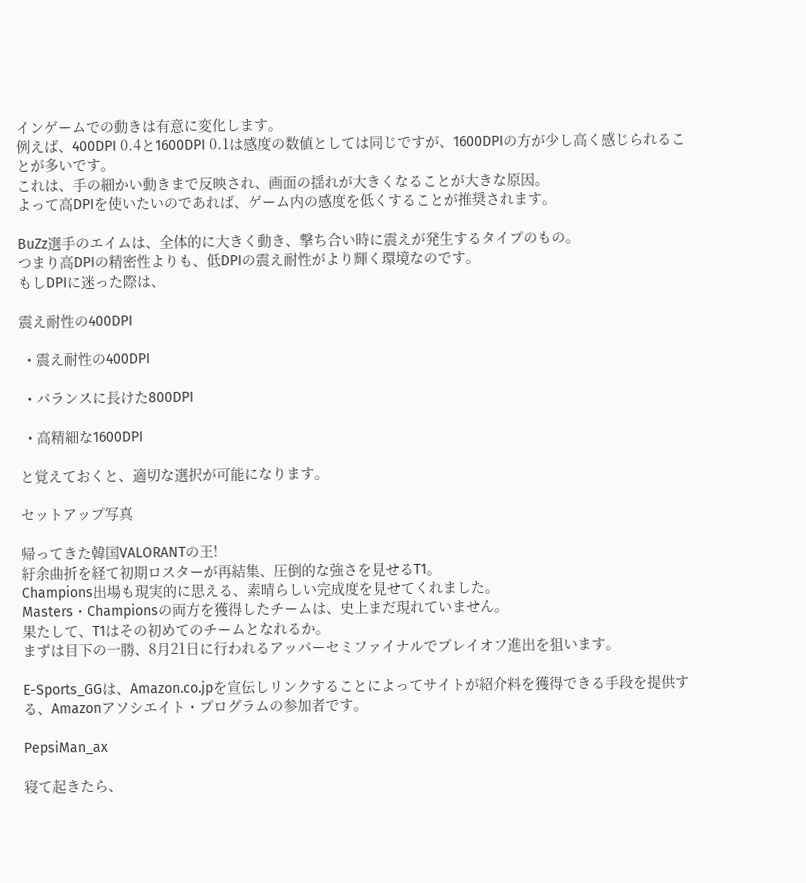インゲームでの動きは有意に変化します。
例えば、400DPI 0.4と1600DPI 0.1は感度の数値としては同じですが、1600DPIの方が少し高く感じられることが多いです。
これは、手の細かい動きまで反映され、画面の揺れが大きくなることが大きな原因。
よって高DPIを使いたいのであれば、ゲーム内の感度を低くすることが推奨されます。

BuZz選手のエイムは、全体的に大きく動き、撃ち合い時に震えが発生するタイプのもの。
つまり高DPIの精密性よりも、低DPIの震え耐性がより輝く環境なのです。
もしDPIに迷った際は、

震え耐性の400DPI

  • 震え耐性の400DPI

  • バランスに長けた800DPI

  • 高精細な1600DPI

と覚えておくと、適切な選択が可能になります。

セットアップ写真

帰ってきた韓国VALORANTの王!
紆余曲折を経て初期ロスターが再結集、圧倒的な強さを見せるT1。
Champions出場も現実的に思える、素晴らしい完成度を見せてくれました。
Masters・Championsの両方を獲得したチームは、史上まだ現れていません。
果たして、T1はその初めてのチームとなれるか。
まずは目下の一勝、8月21日に行われるアッパーセミファイナルでプレイオフ進出を狙います。

E-Sports_GGは、Amazon.co.jpを宣伝しリンクすることによってサイトが紹介料を獲得できる手段を提供する、Amazonアソシエイト・プログラムの参加者です。

PepsiMan_ax

寝て起きたら、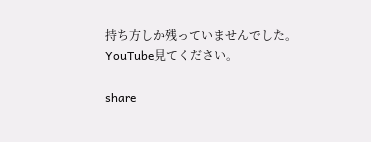持ち方しか残っていませんでした。
YouTube見てください。

share